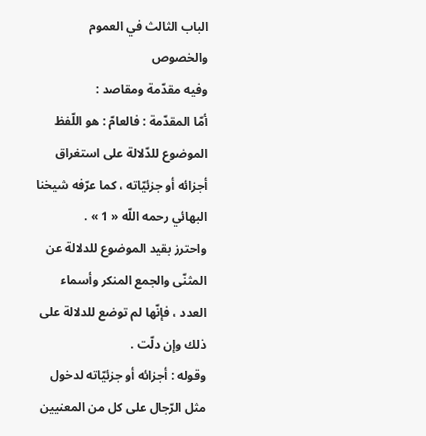الباب الثالث في العموم والخصوص
وفيه مقدّمة ومقاصد :
أمّا المقدّمة : فالعامّ : هو اللّفظ الموضوع للدّلالة على استغراق أجزائه أو جزئيّاته ، كما عرّفه شيخنا البهائي رحمه اللّه « 1 » .
واحترز بقيد الموضوع للدلالة عن المثنّى والجمع المنكر وأسماء العدد ، فإنّها لم توضع للدلالة على ذلك وإن دلّت .
وقوله : أجزائه أو جزئيّاته لدخول مثل الرّجال على كل من المعنيين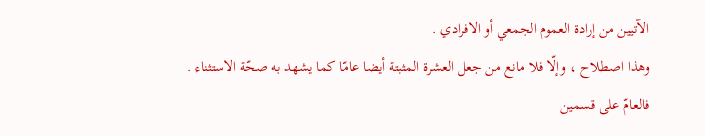الآتيين من إرادة العموم الجمعي أو الافرادي .
وهذا اصطلاح ، وإلّا فلا مانع من جعل العشرة المثبتة أيضا عامّا كما يشهد به صحّة الاستثناء .
فالعامّ على قسمين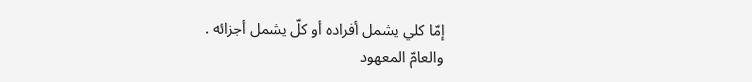إمّا كلي يشمل أفراده أو كلّ يشمل أجزائه .
والعامّ المعهود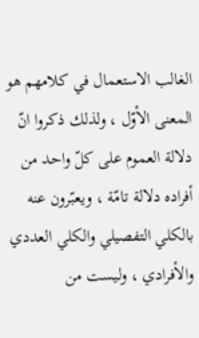الغالب الاستعمال في كلامهم هو المعنى الأوّل ، ولذلك ذكروا انّ دلالة العموم على كلّ واحد من أفراده دلالة تامّة ، ويعبّرون عنه بالكلي التفصيلي والكلي العددي والأفرادي ، وليست من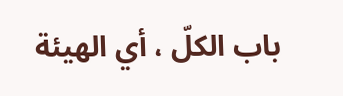باب الكلّ ، أي الهيئة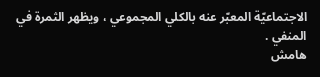الاجتماعيّة المعبّر عنه بالكلي المجموعي ، ويظهر الثمرة في المنفي .
هامش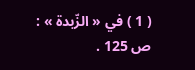( 1 ) في « الزّبدة » : ص 125 .